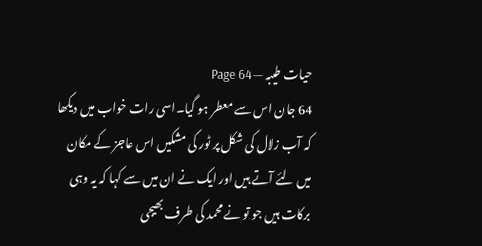حیات طیبہ — Page 64
64 جان اس سے معطر ہو گیا۔اسی رات خواب میں دیکھا کہ آب زلال کی شکل پر ٹور کی مشکیں اس عاجز کے مکان میں لئے آتے ہیں اور ایک نے ان میں سے کہا کہ یہ وہی برکات ہیں جو تو نے محمد کی طرف بھیجی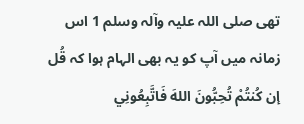تھی صلی اللہ علیہ وآلہ وسلم 1 اس زمانہ میں آپ کو یہ بھی الہام ہوا کہ قُل إن كُنتُمْ تُحِبُّونَ اللهَ فَاتَّبِعُونِي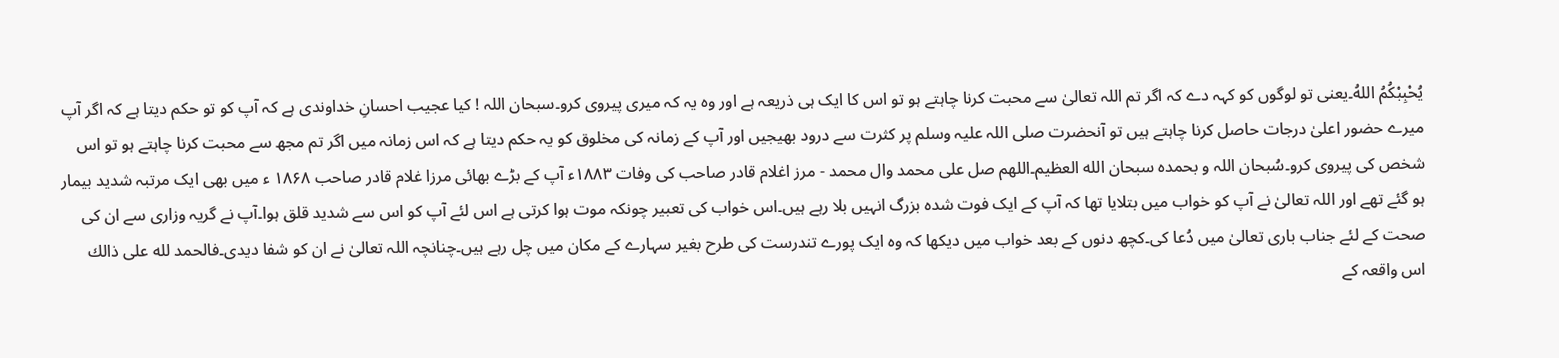يُحْبِبْكُمُ اللهُ۔یعنی تو لوگوں کو کہہ دے کہ اگر تم اللہ تعالیٰ سے محبت کرنا چاہتے ہو تو اس کا ایک ہی ذریعہ ہے اور وہ یہ کہ میری پیروی کرو۔سبحان اللہ ! کیا عجیب احسانِ خداوندی ہے کہ آپ کو تو حکم دیتا ہے کہ اگر آپ میرے حضور اعلیٰ درجات حاصل کرنا چاہتے ہیں تو آنحضرت صلی اللہ علیہ وسلم پر کثرت سے درود بھیجیں اور آپ کے زمانہ کی مخلوق کو یہ حکم دیتا ہے کہ اس زمانہ میں اگر تم مجھ سے محبت کرنا چاہتے ہو تو اس شخص کی پیروی کرو۔سُبحان اللہ و بحمدہ سبحان الله العظيم۔اللهم صل علی محمد وال محمد - مرز اغلام قادر صاحب کی وفات ۱۸۸۳ء آپ کے بڑے بھائی مرزا غلام قادر صاحب ۱۸۶۸ ء میں بھی ایک مرتبہ شدید بیمار ہو گئے تھے اور اللہ تعالیٰ نے آپ کو خواب میں بتلایا تھا کہ آپ کے ایک فوت شدہ بزرگ انہیں بلا رہے ہیں۔اس خواب کی تعبیر چونکہ موت ہوا کرتی ہے اس لئے آپ کو اس سے شدید قلق ہوا۔آپ نے گریہ وزاری سے ان کی صحت کے لئے جناب باری تعالیٰ میں دُعا کی۔کچھ دنوں کے بعد خواب میں دیکھا کہ وہ ایک پورے تندرست کی طرح بغیر سہارے کے مکان میں چل رہے ہیں۔چنانچہ اللہ تعالیٰ نے ان کو شفا دیدی۔فالحمد لله على ذالك اس واقعہ کے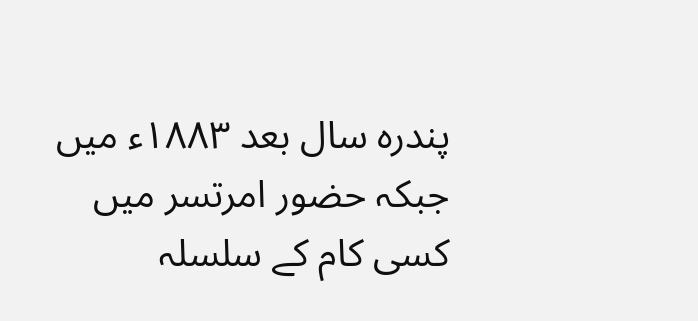پندرہ سال بعد ۱۸۸۳ء میں جبکہ حضور امرتسر میں کسی کام کے سلسلہ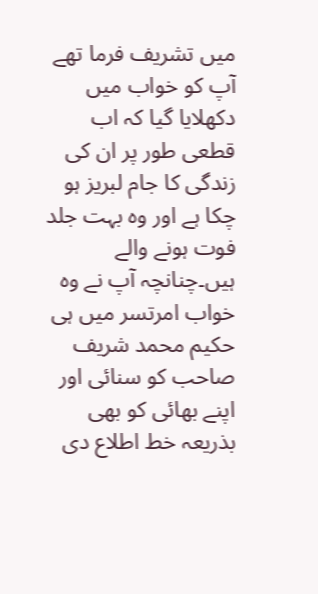میں تشریف فرما تھے آپ کو خواب میں دکھلایا گیا کہ اب قطعی طور پر ان کی زندگی کا جام لبریز ہو چکا ہے اور وہ بہت جلد فوت ہونے والے ہیں۔چنانچہ آپ نے وہ خواب امرتسر میں ہی حکیم محمد شریف صاحب کو سنائی اور اپنے بھائی کو بھی بذریعہ خط اطلاع دی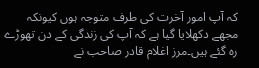کہ آپ امور آخرت کی طرف متوجہ ہوں کیونکہ مجھے دکھلایا گیا ہے کہ آپ کی زندگی کے دن تھوڑے رہ گئے ہیں۔مرز اغلام قادر صاحب نے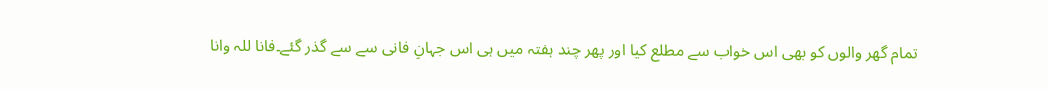تمام گھر والوں کو بھی اس خواب سے مطلع کیا اور پھر چند ہفتہ میں ہی اس جہانِ فانی سے سے گذر گئے۔فانا للہ وانا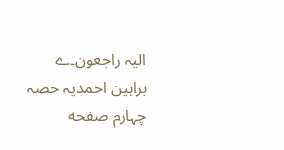الیہ راجعون۔ے براہین احمدیہ حصہ چہارم صفحه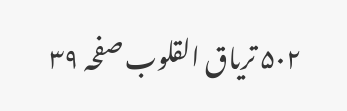۵۰۲ تریاق القلوب صفحہ ۳۹